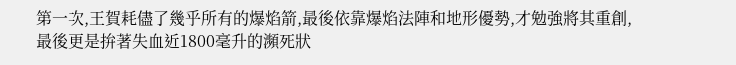第一次,王賀耗儘了幾乎所有的爆焰箭,最後依靠爆焰法陣和地形優勢,才勉強將其重創,
最後更是拚著失血近1800毫升的瀕死狀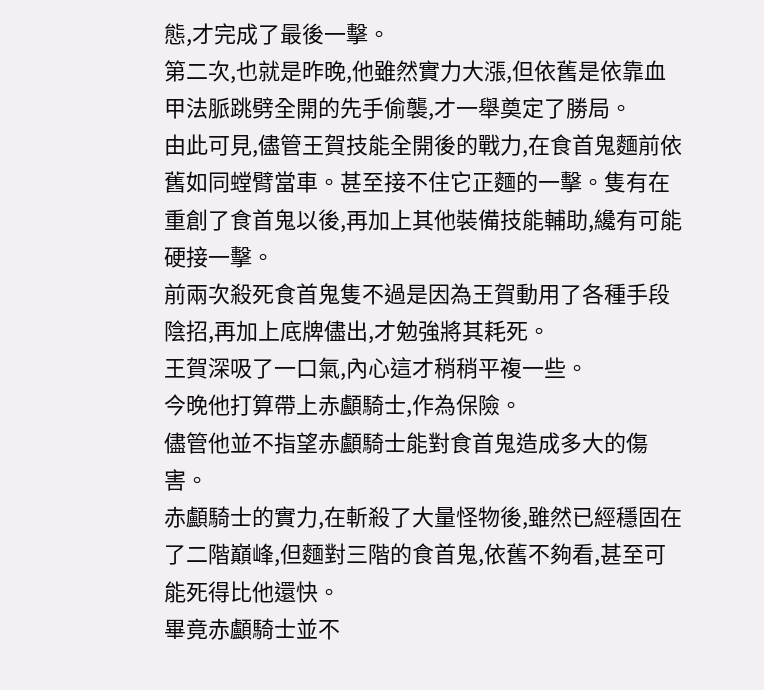態,才完成了最後一擊。
第二次,也就是昨晚,他雖然實力大漲,但依舊是依靠血甲法脈跳劈全開的先手偷襲,才一舉奠定了勝局。
由此可見,儘管王賀技能全開後的戰力,在食首鬼麵前依舊如同螳臂當車。甚至接不住它正麵的一擊。隻有在重創了食首鬼以後,再加上其他裝備技能輔助,纔有可能硬接一擊。
前兩次殺死食首鬼隻不過是因為王賀動用了各種手段陰招,再加上底牌儘出,才勉強將其耗死。
王賀深吸了一口氣,內心這才稍稍平複一些。
今晚他打算帶上赤顱騎士,作為保險。
儘管他並不指望赤顱騎士能對食首鬼造成多大的傷害。
赤顱騎士的實力,在斬殺了大量怪物後,雖然已經穩固在了二階巔峰,但麵對三階的食首鬼,依舊不夠看,甚至可能死得比他還快。
畢竟赤顱騎士並不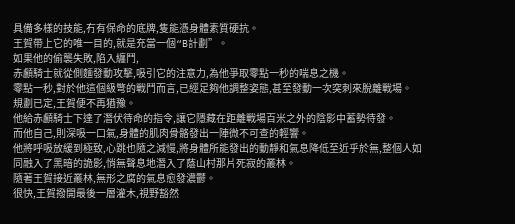具備多樣的技能,冇有保命的底牌,隻能憑身體素質硬抗。
王賀帶上它的唯一目的,就是充當一個“B計劃”。
如果他的偷襲失敗,陷入纏鬥,
赤顱騎士就從側麵發動攻擊,吸引它的注意力,為他爭取零點一秒的喘息之機。
零點一秒,對於他這個級彆的戰鬥而言,已經足夠他調整姿態,甚至發動一次突刺來脫離戰場。
規劃已定,王賀便不再猶豫。
他給赤顱騎士下達了潛伏待命的指令,讓它隱藏在距離戰場百米之外的陰影中蓄勢待發。
而他自己,則深吸一口氣,身體的肌肉骨骼發出一陣微不可查的輕響。
他將呼吸放緩到極致,心跳也隨之減慢,將身體所能發出的動靜和氣息降低至近乎於無,整個人如同融入了黑暗的詭影,悄無聲息地潛入了蔭山村那片死寂的叢林。
隨著王賀接近叢林,無形之腐的氣息愈發濃鬱。
很快,王賀撥開最後一層灌木,視野豁然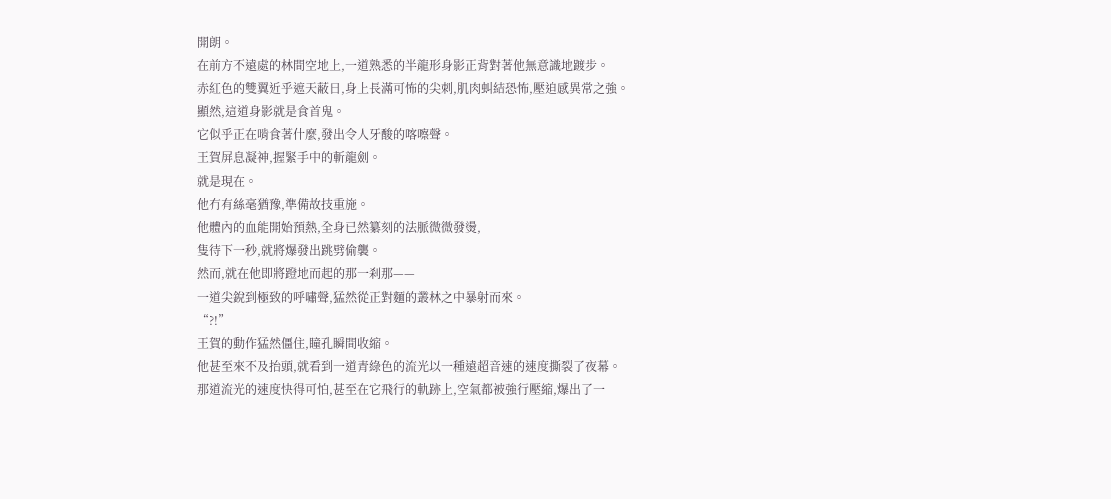開朗。
在前方不遠處的林間空地上,一道熟悉的半龍形身影正背對著他無意識地踱步。
赤紅色的雙翼近乎遮天蔽日,身上長滿可怖的尖刺,肌肉虯結恐怖,壓迫感異常之強。
顯然,這道身影就是食首鬼。
它似乎正在啃食著什麼,發出令人牙酸的喀嚓聲。
王賀屏息凝神,握緊手中的斬龍劍。
就是現在。
他冇有絲毫猶豫,準備故技重施。
他體內的血能開始預熱,全身已然纂刻的法脈微微發燙,
隻待下一秒,就將爆發出跳劈偷襲。
然而,就在他即將蹬地而起的那一刹那——
一道尖銳到極致的呼嘯聲,猛然從正對麵的叢林之中暴射而來。
“?!”
王賀的動作猛然僵住,瞳孔瞬間收縮。
他甚至來不及抬頭,就看到一道青綠色的流光以一種遠超音速的速度撕裂了夜幕。
那道流光的速度快得可怕,甚至在它飛行的軌跡上,空氣都被強行壓縮,爆出了一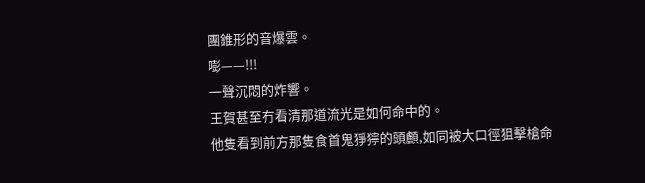團錐形的音爆雲。
嘭——!!!
一聲沉悶的炸響。
王賀甚至冇看清那道流光是如何命中的。
他隻看到前方那隻食首鬼猙獰的頭顱,如同被大口徑狙擊槍命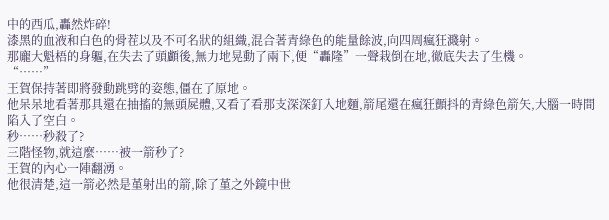中的西瓜,轟然炸碎!
漆黑的血液和白色的骨茬以及不可名狀的組織,混合著青綠色的能量餘波,向四周瘋狂濺射。
那龐大魁梧的身軀,在失去了頭顱後,無力地晃動了兩下,便“轟隆”一聲栽倒在地,徹底失去了生機。
“……”
王賀保持著即將發動跳劈的姿態,僵在了原地。
他呆呆地看著那具還在抽搐的無頭屍體,又看了看那支深深釘入地麵,箭尾還在瘋狂顫抖的青綠色箭矢,大腦一時間陷入了空白。
秒……秒殺了?
三階怪物,就這麼……被一箭秒了?
王賀的內心一陣翻湧。
他很清楚,這一箭必然是堇射出的箭,除了堇之外鏡中世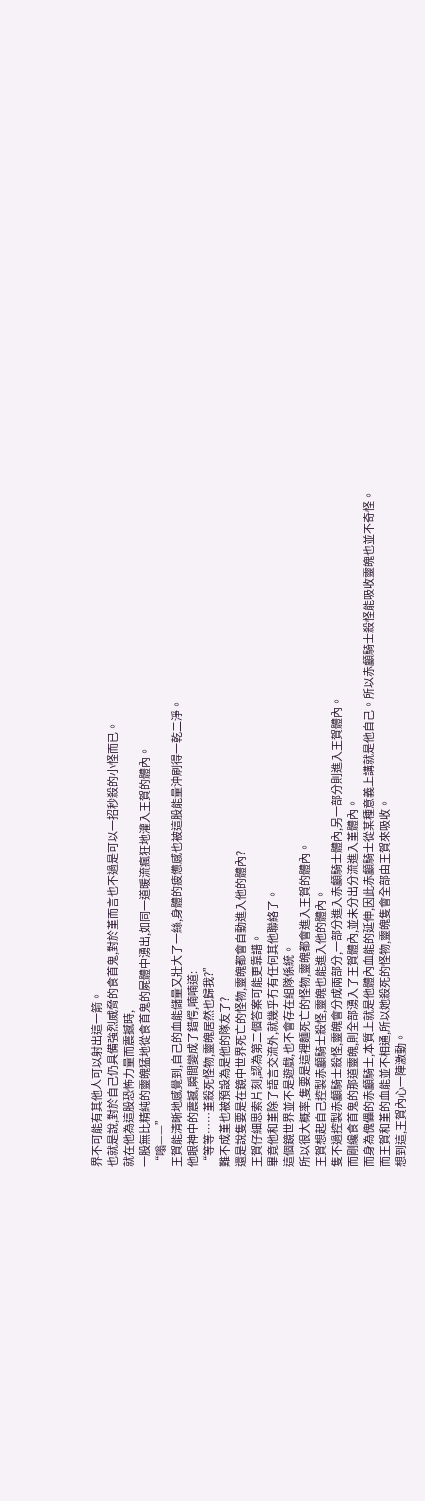界不可能有其他人可以射出這一箭。
也就是說,對於自己仍具備強烈威脅的食首鬼,對於堇而言也不過是可以一招秒殺的小怪而已。
就在他為這股恐怖力量而震撼時,
一股無比精純的靈魄猛地從食首鬼的屍體中湧出,如同一道暖流瘋狂地灌入王賀的體內。
“嗡——”
王賀能清晰地感覺到,自己的血能儲量又壯大了一絲,身體的疲憊感也被這股能量沖刷得一乾二淨。
他眼神中的震撼,瞬間變成了錯愕,喃喃道:
“等等……堇殺死怪物,靈魄居然也歸我?”
難不成堇也被預設為是他的隊友了?
還是說隻要是在鏡中世界死亡的怪物,靈魄都會自動進入他的體內?
王賀仔細思索片刻,認為第二個答案可能更靠譜。
畢竟他和堇除了語言交流外,就幾乎冇有任何其他聯絡了。
這個鏡世界並不是遊戲,也不會存在組隊係統。
所以很大概率,隻要是這裡麵死亡的怪物,靈魄都會進入王賀的體內。
王賀想起自己控製赤顱騎士殺怪,靈魄也能進入他的體內。
隻不過控製赤顱騎士殺怪,靈魄會分成兩部分,一部分進入赤顱騎士體內,另一部分則進入王賀體內。
而剛纔食首鬼的那道靈魄,則全部湧入了王賀體內,並未分出分流進入堇體內。
而身為傀儡的赤顱騎士,本質上就是他體內血能的延伸,因此赤顱騎士從某種意義上講就是他自己。所以赤顱騎士殺怪能吸收靈魄也並不奇怪。
而王賀和堇的血能並不相通,所以她殺死的怪物,靈魄隻會全部由王賀來吸收。
想到這,王賀內心一陣激動。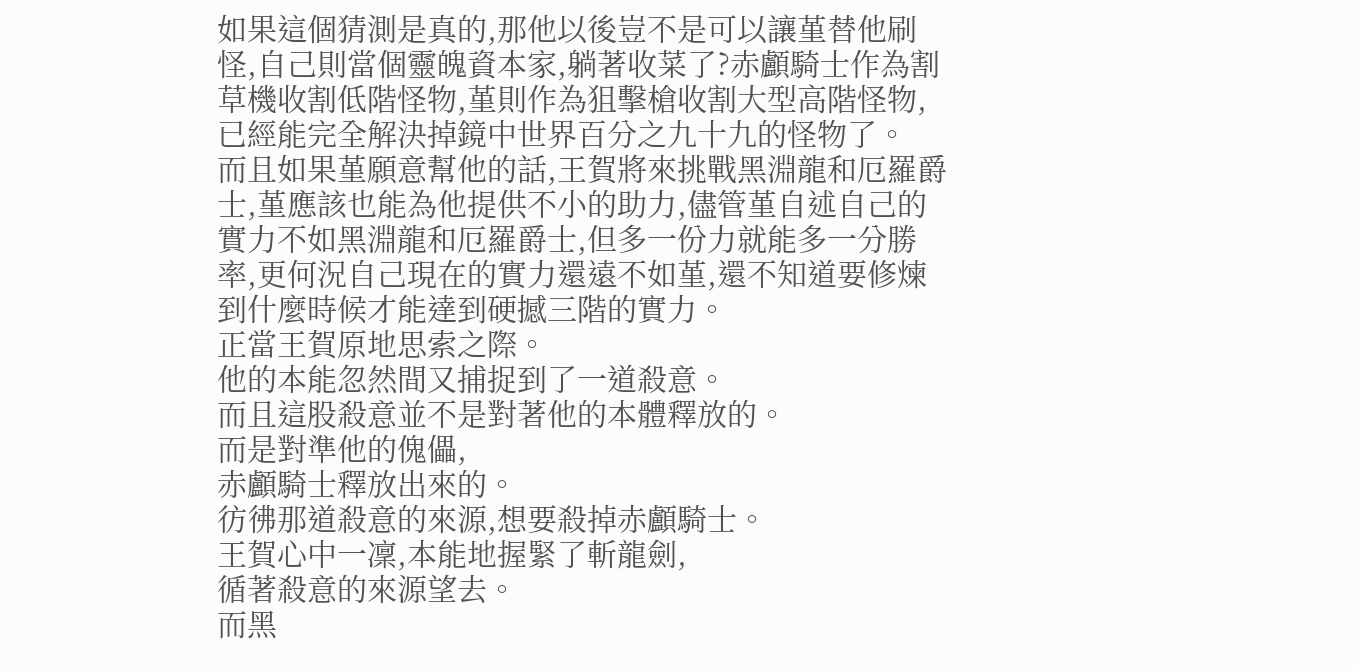如果這個猜測是真的,那他以後豈不是可以讓堇替他刷怪,自己則當個靈魄資本家,躺著收菜了?赤顱騎士作為割草機收割低階怪物,堇則作為狙擊槍收割大型高階怪物,已經能完全解決掉鏡中世界百分之九十九的怪物了。
而且如果堇願意幫他的話,王賀將來挑戰黑淵龍和厄羅爵士,堇應該也能為他提供不小的助力,儘管堇自述自己的實力不如黑淵龍和厄羅爵士,但多一份力就能多一分勝率,更何況自己現在的實力還遠不如堇,還不知道要修煉到什麼時候才能達到硬撼三階的實力。
正當王賀原地思索之際。
他的本能忽然間又捕捉到了一道殺意。
而且這股殺意並不是對著他的本體釋放的。
而是對準他的傀儡,
赤顱騎士釋放出來的。
彷彿那道殺意的來源,想要殺掉赤顱騎士。
王賀心中一凜,本能地握緊了斬龍劍,
循著殺意的來源望去。
而黑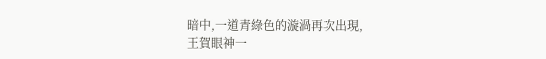暗中,一道青綠色的漩渦再次出現,
王賀眼神一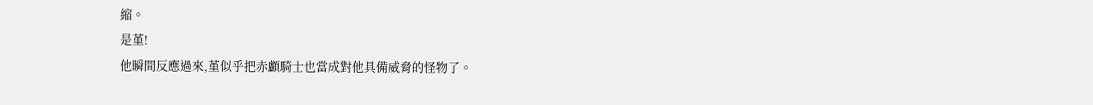縮。
是堇!
他瞬間反應過來,堇似乎把赤顱騎士也當成對他具備威脅的怪物了。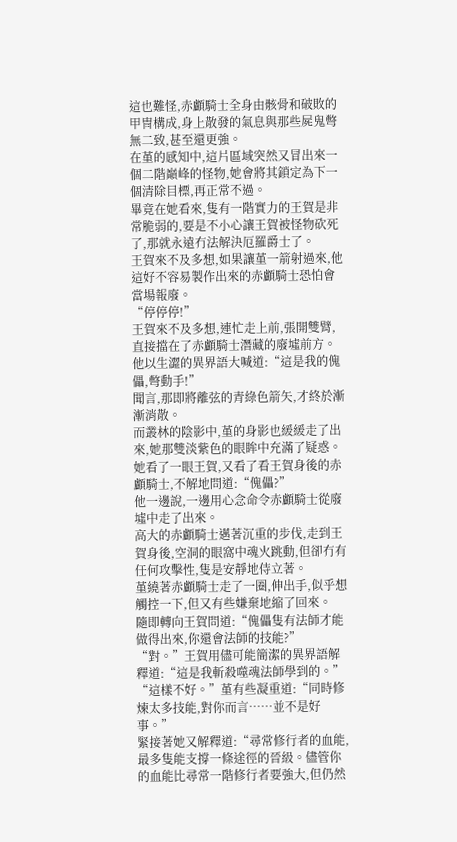這也難怪,赤顱騎士全身由骸骨和破敗的甲冑構成,身上散發的氣息與那些屍鬼彆無二致,甚至還更強。
在堇的感知中,這片區域突然又冒出來一個二階巔峰的怪物,她會將其鎖定為下一個清除目標,再正常不過。
畢竟在她看來,隻有一階實力的王賀是非常脆弱的,要是不小心讓王賀被怪物砍死了,那就永遠冇法解決厄羅爵士了。
王賀來不及多想,如果讓堇一箭射過來,他這好不容易製作出來的赤顱騎士恐怕會當場報廢。
“停停停!”
王賀來不及多想,連忙走上前,張開雙臂,直接擋在了赤顱騎士潛藏的廢墟前方。
他以生澀的異界語大喊道:“這是我的傀儡,彆動手!”
聞言,那即將離弦的青綠色箭矢,才終於漸漸消散。
而叢林的陰影中,堇的身影也緩緩走了出來,她那雙淡紫色的眼眸中充滿了疑惑。
她看了一眼王賀,又看了看王賀身後的赤顱騎士,不解地問道:“傀儡?”
他一邊說,一邊用心念命令赤顱騎士從廢墟中走了出來。
高大的赤顱騎士邁著沉重的步伐,走到王賀身後,空洞的眼窩中魂火跳動,但卻冇有任何攻擊性,隻是安靜地侍立著。
堇繞著赤顱騎士走了一圈,伸出手,似乎想觸控一下,但又有些嫌棄地縮了回來。
隨即轉向王賀問道:“傀儡隻有法師才能做得出來,你還會法師的技能?”
“對。”王賀用儘可能簡潔的異界語解釋道:“這是我斬殺噬魂法師學到的。”
“這樣不好。”堇有些凝重道:“同時修煉太多技能,對你而言……並不是好事。”
緊接著她又解釋道:“尋常修行者的血能,最多隻能支撐一條途徑的晉級。儘管你的血能比尋常一階修行者要強大,但仍然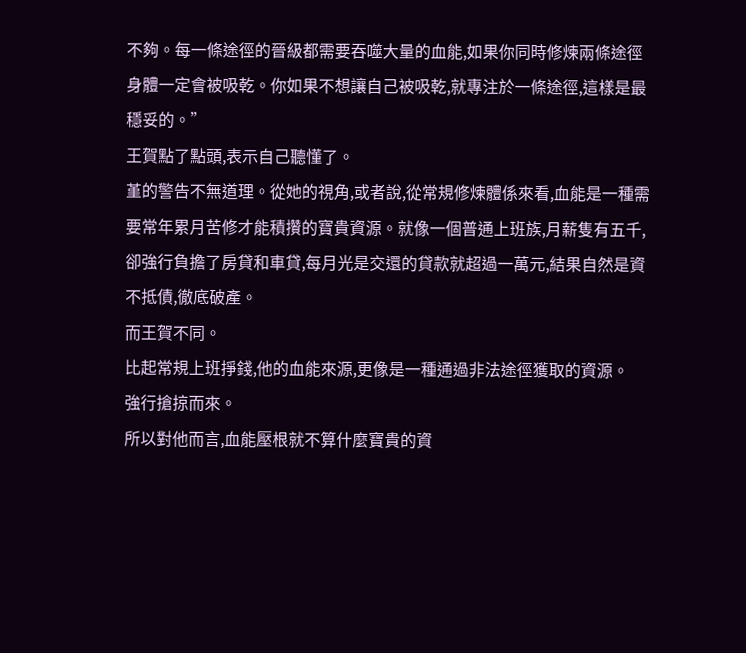不夠。每一條途徑的晉級都需要吞噬大量的血能,如果你同時修煉兩條途徑身體一定會被吸乾。你如果不想讓自己被吸乾,就專注於一條途徑,這樣是最穩妥的。”
王賀點了點頭,表示自己聽懂了。
堇的警告不無道理。從她的視角,或者說,從常規修煉體係來看,血能是一種需要常年累月苦修才能積攢的寶貴資源。就像一個普通上班族,月薪隻有五千,卻強行負擔了房貸和車貸,每月光是交還的貸款就超過一萬元,結果自然是資不抵債,徹底破產。
而王賀不同。
比起常規上班掙錢,他的血能來源,更像是一種通過非法途徑獲取的資源。
強行搶掠而來。
所以對他而言,血能壓根就不算什麼寶貴的資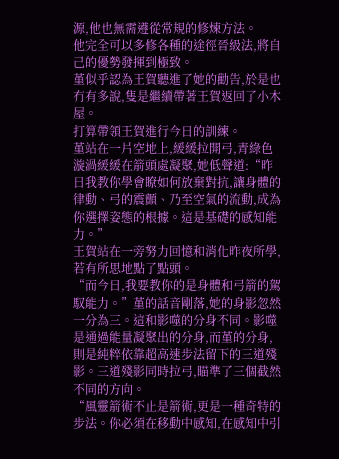源,他也無需遵從常規的修煉方法。
他完全可以多修各種的途徑晉級法,將自己的優勢發揮到極致。
堇似乎認為王賀聽進了她的勸告,於是也冇有多說,隻是繼續帶著王賀返回了小木屋。
打算帶領王賀進行今日的訓練。
堇站在一片空地上,緩緩拉開弓,青綠色漩渦緩緩在箭頭處凝聚,她低聲道:“昨日我教你學會瞭如何放棄對抗,讓身體的律動、弓的震顫、乃至空氣的流動,成為你選擇姿態的根據。這是基礎的感知能力。”
王賀站在一旁努力回憶和消化昨夜所學,若有所思地點了點頭。
“而今日,我要教你的是身體和弓箭的駕馭能力。”堇的話音剛落,她的身影忽然一分為三。這和影噬的分身不同。影噬是通過能量凝聚出的分身,而堇的分身,則是純粹依靠超高速步法留下的三道殘影。三道殘影同時拉弓,瞄準了三個截然不同的方向。
“風靈箭術不止是箭術,更是一種奇特的步法。你必須在移動中感知,在感知中引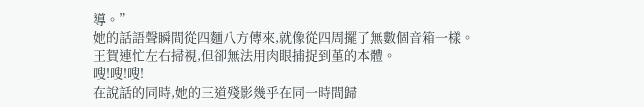導。”
她的話語聲瞬間從四麵八方傳來,就像從四周擺了無數個音箱一樣。
王賀連忙左右掃視,但卻無法用肉眼捕捉到堇的本體。
嗖!嗖!嗖!
在說話的同時,她的三道殘影幾乎在同一時間歸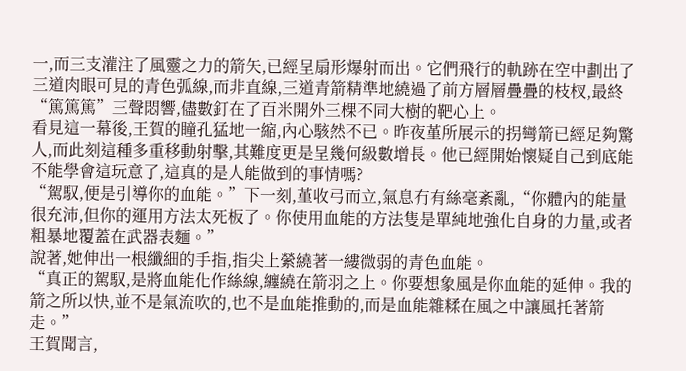一,而三支灌注了風靈之力的箭矢,已經呈扇形爆射而出。它們飛行的軌跡在空中劃出了三道肉眼可見的青色弧線,而非直線,三道青箭精準地繞過了前方層層疊疊的枝杈,最終“篤篤篤”三聲悶響,儘數釘在了百米開外三棵不同大樹的靶心上。
看見這一幕後,王賀的瞳孔猛地一縮,內心駭然不已。昨夜堇所展示的拐彎箭已經足夠驚人,而此刻這種多重移動射擊,其難度更是呈幾何級數增長。他已經開始懷疑自己到底能不能學會這玩意了,這真的是人能做到的事情嗎?
“駕馭,便是引導你的血能。”下一刻,堇收弓而立,氣息冇有絲毫紊亂,“你體內的能量很充沛,但你的運用方法太死板了。你使用血能的方法隻是單純地強化自身的力量,或者粗暴地覆蓋在武器表麵。”
說著,她伸出一根纖細的手指,指尖上縈繞著一縷微弱的青色血能。
“真正的駕馭,是將血能化作絲線,纏繞在箭羽之上。你要想象風是你血能的延伸。我的箭之所以快,並不是氣流吹的,也不是血能推動的,而是血能雜糅在風之中讓風托著箭走。”
王賀聞言,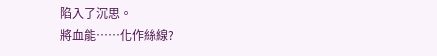陷入了沉思。
將血能……化作絲線?